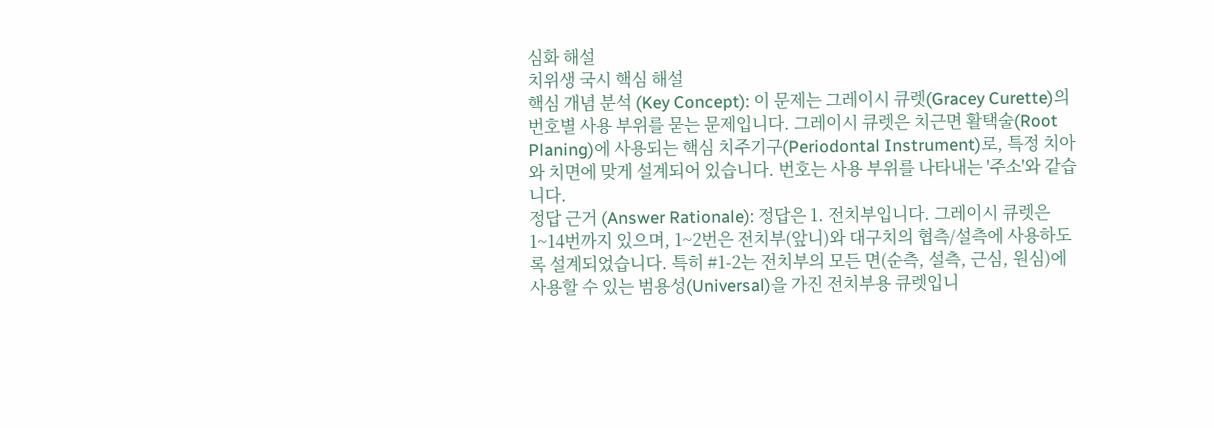심화 해설
치위생 국시 핵심 해설
핵심 개념 분석 (Key Concept): 이 문제는 그레이시 큐렛(Gracey Curette)의 번호별 사용 부위를 묻는 문제입니다. 그레이시 큐렛은 치근면 활택술(Root Planing)에 사용되는 핵심 치주기구(Periodontal Instrument)로, 특정 치아와 치면에 맞게 설계되어 있습니다. 번호는 사용 부위를 나타내는 '주소'와 같습니다.
정답 근거 (Answer Rationale): 정답은 1. 전치부입니다. 그레이시 큐렛은 1~14번까지 있으며, 1~2번은 전치부(앞니)와 대구치의 협측/설측에 사용하도록 설계되었습니다. 특히 #1-2는 전치부의 모든 면(순측, 설측, 근심, 원심)에 사용할 수 있는 범용성(Universal)을 가진 전치부용 큐렛입니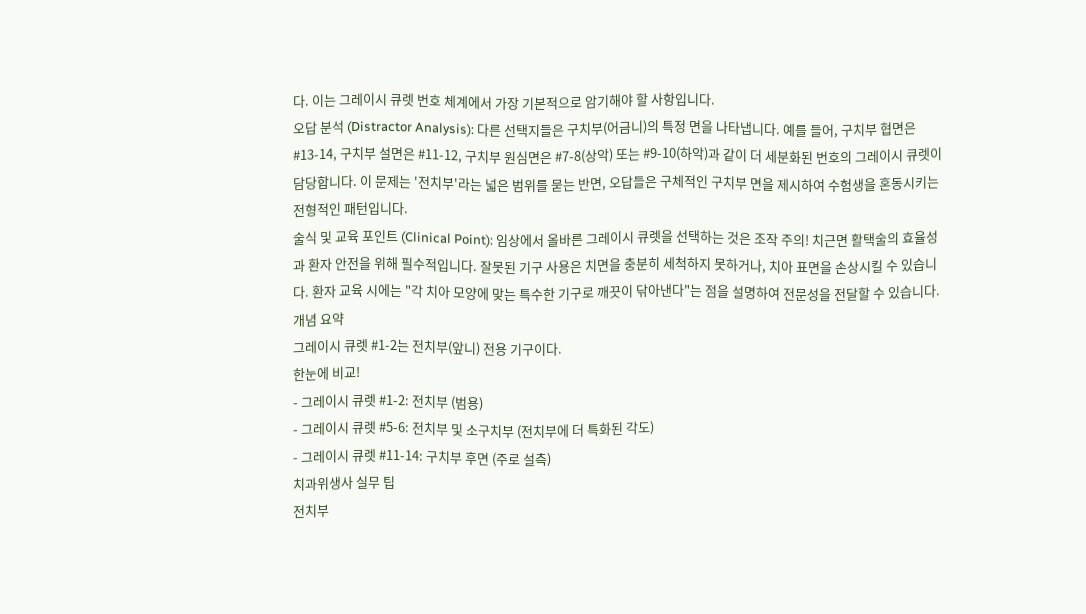다. 이는 그레이시 큐렛 번호 체계에서 가장 기본적으로 암기해야 할 사항입니다.
오답 분석 (Distractor Analysis): 다른 선택지들은 구치부(어금니)의 특정 면을 나타냅니다. 예를 들어, 구치부 협면은 #13-14, 구치부 설면은 #11-12, 구치부 원심면은 #7-8(상악) 또는 #9-10(하악)과 같이 더 세분화된 번호의 그레이시 큐렛이 담당합니다. 이 문제는 '전치부'라는 넓은 범위를 묻는 반면, 오답들은 구체적인 구치부 면을 제시하여 수험생을 혼동시키는 전형적인 패턴입니다.
술식 및 교육 포인트 (Clinical Point): 임상에서 올바른 그레이시 큐렛을 선택하는 것은 조작 주의! 치근면 활택술의 효율성과 환자 안전을 위해 필수적입니다. 잘못된 기구 사용은 치면을 충분히 세척하지 못하거나, 치아 표면을 손상시킬 수 있습니다. 환자 교육 시에는 "각 치아 모양에 맞는 특수한 기구로 깨끗이 닦아낸다"는 점을 설명하여 전문성을 전달할 수 있습니다.
개념 요약
그레이시 큐렛 #1-2는 전치부(앞니) 전용 기구이다.
한눈에 비교!
- 그레이시 큐렛 #1-2: 전치부 (범용)
- 그레이시 큐렛 #5-6: 전치부 및 소구치부 (전치부에 더 특화된 각도)
- 그레이시 큐렛 #11-14: 구치부 후면 (주로 설측)
치과위생사 실무 팁
전치부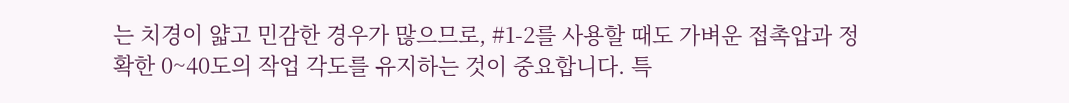는 치경이 얇고 민감한 경우가 많으므로, #1-2를 사용할 때도 가벼운 접촉압과 정확한 0~40도의 작업 각도를 유지하는 것이 중요합니다. 특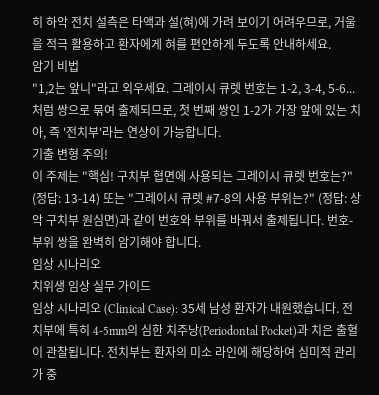히 하악 전치 설측은 타액과 설(혀)에 가려 보이기 어려우므로, 거울을 적극 활용하고 환자에게 혀를 편안하게 두도록 안내하세요.
암기 비법
"1,2는 앞니"라고 외우세요. 그레이시 큐렛 번호는 1-2, 3-4, 5-6...처럼 쌍으로 묶여 출제되므로, 첫 번째 쌍인 1-2가 가장 앞에 있는 치아, 즉 '전치부'라는 연상이 가능합니다.
기출 변형 주의!
이 주제는 "핵심! 구치부 협면에 사용되는 그레이시 큐렛 번호는?" (정답: 13-14) 또는 "그레이시 큐렛 #7-8의 사용 부위는?" (정답: 상악 구치부 원심면)과 같이 번호와 부위를 바꿔서 출제됩니다. 번호-부위 쌍을 완벽히 암기해야 합니다.
임상 시나리오
치위생 임상 실무 가이드
임상 시나리오 (Clinical Case): 35세 남성 환자가 내원했습니다. 전치부에 특히 4-5mm의 심한 치주낭(Periodontal Pocket)과 치은 출혈이 관찰됩니다. 전치부는 환자의 미소 라인에 해당하여 심미적 관리가 중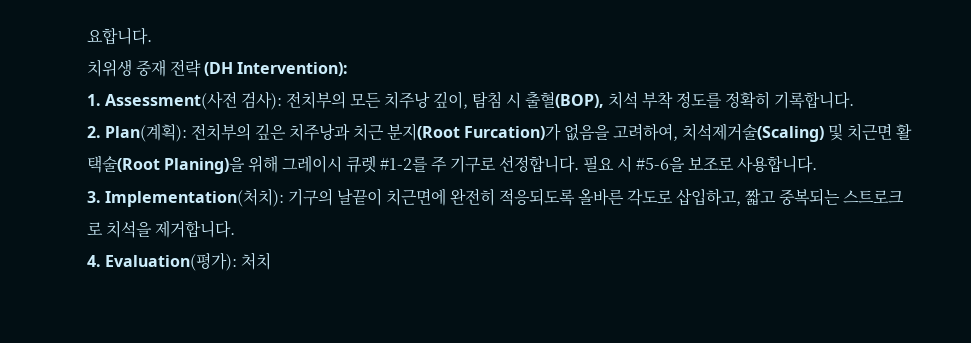요합니다.
치위생 중재 전략 (DH Intervention):
1. Assessment(사전 검사): 전치부의 모든 치주낭 깊이, 탐침 시 출혈(BOP), 치석 부착 정도를 정확히 기록합니다.
2. Plan(계획): 전치부의 깊은 치주낭과 치근 분지(Root Furcation)가 없음을 고려하여, 치석제거술(Scaling) 및 치근면 활택술(Root Planing)을 위해 그레이시 큐렛 #1-2를 주 기구로 선정합니다. 필요 시 #5-6을 보조로 사용합니다.
3. Implementation(처치): 기구의 날끝이 치근면에 완전히 적응되도록 올바른 각도로 삽입하고, 짧고 중복되는 스트로크로 치석을 제거합니다.
4. Evaluation(평가): 처치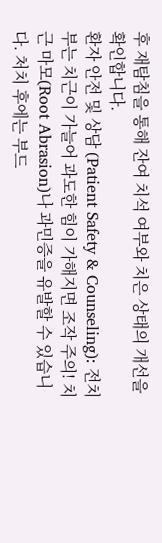후 재탐침을 통해 잔여 치석 여부와 치은 상태의 개선을 확인합니다.
환자 안전 및 상담 (Patient Safety & Counseling): 전치부는 치근이 가늘어 과도한 힘이 가해지면 조작 주의! 치근 마모(Root Abrasion)나 과민증을 유발할 수 있습니다. 처치 후에는 부드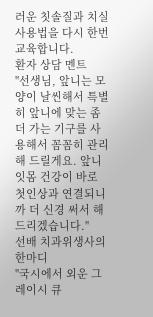러운 칫솔질과 치실 사용법을 다시 한번 교육합니다.
환자 상담 멘트
"선생님, 앞니는 모양이 날씬해서 특별히 앞니에 맞는 좀 더 가는 기구를 사용해서 꼼꼼히 관리해 드릴게요. 앞니 잇몸 건강이 바로 첫인상과 연결되니까 더 신경 써서 해드리겠습니다."
선배 치과위생사의 한마디
"국시에서 외운 그레이시 큐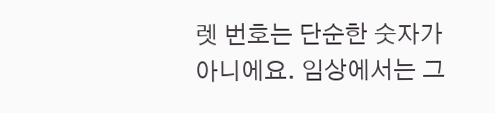렛 번호는 단순한 숫자가 아니에요. 임상에서는 그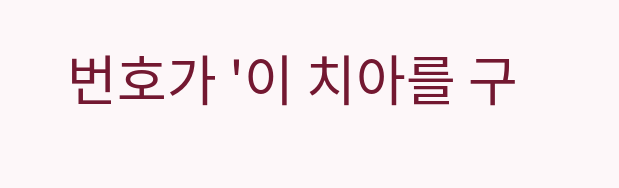번호가 '이 치아를 구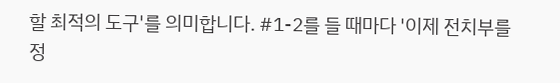할 최적의 도구'를 의미합니다. #1-2를 들 때마다 '이제 전치부를 정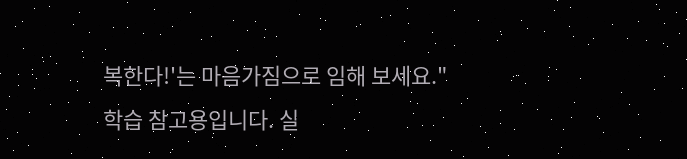복한다!'는 마음가짐으로 임해 보세요."
학습 참고용입니다. 실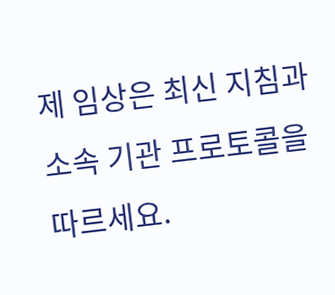제 임상은 최신 지침과 소속 기관 프로토콜을 따르세요.